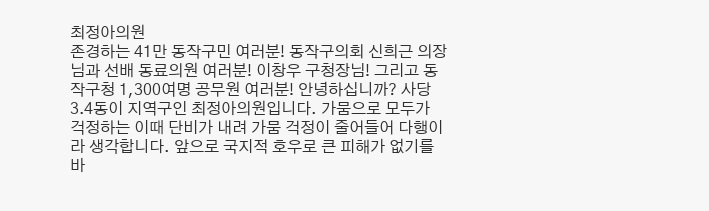최정아의원
존경하는 41만 동작구민 여러분! 동작구의회 신희근 의장님과 선배 동료의원 여러분! 이창우 구청장님! 그리고 동작구청 1,300여명 공무원 여러분! 안녕하십니까? 사당3․4동이 지역구인 최정아의원입니다. 가뭄으로 모두가 걱정하는 이때 단비가 내려 가뭄 걱정이 줄어들어 다행이라 생각합니다. 앞으로 국지적 호우로 큰 피해가 없기를 바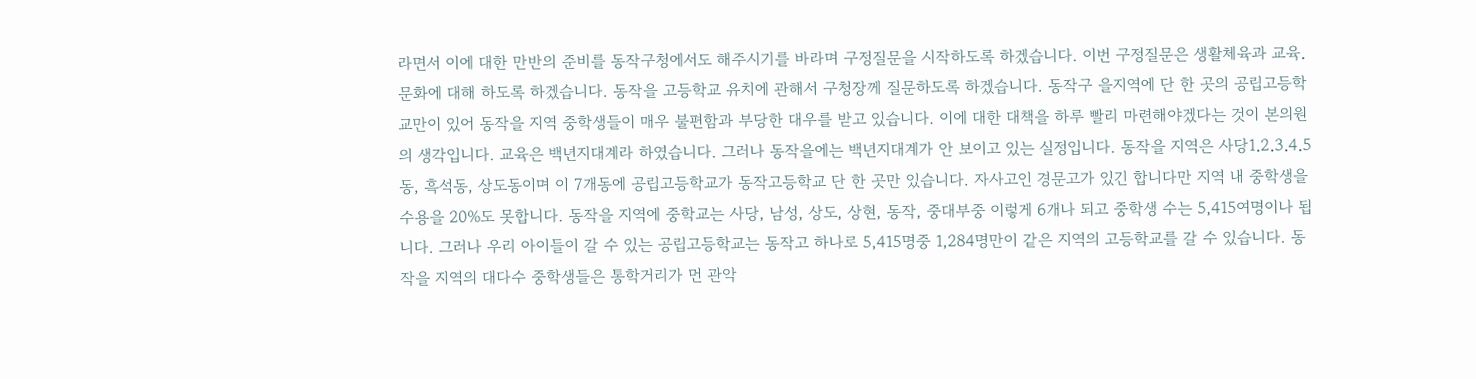라면서 이에 대한 만반의 준비를 동작구청에서도 해주시기를 바라며 구정질문을 시작하도록 하겠습니다. 이번 구정질문은 생활체육과 교육․문화에 대해 하도록 하겠습니다. 동작을 고등학교 유치에 관해서 구청장께 질문하도록 하겠습니다. 동작구 을지역에 단 한 곳의 공립고등학교만이 있어 동작을 지역 중학생들이 매우 불편함과 부당한 대우를 받고 있습니다. 이에 대한 대책을 하루 빨리 마련해야겠다는 것이 본의원의 생각입니다. 교육은 백년지대계라 하였습니다. 그러나 동작을에는 백년지대계가 안 보이고 있는 실정입니다. 동작을 지역은 사당1․2․3․4․5동, 흑석동, 상도동이며 이 7개동에 공립고등학교가 동작고등학교 단 한 곳만 있습니다. 자사고인 경문고가 있긴 합니다만 지역 내 중학생을 수용을 20%도 못합니다. 동작을 지역에 중학교는 사당, 남성, 상도, 상현, 동작, 중대부중 이렇게 6개나 되고 중학생 수는 5,415여명이나 됩니다. 그러나 우리 아이들이 갈 수 있는 공립고등학교는 동작고 하나로 5,415명중 1,284명만이 같은 지역의 고등학교를 갈 수 있습니다. 동작을 지역의 대다수 중학생들은 통학거리가 먼 관악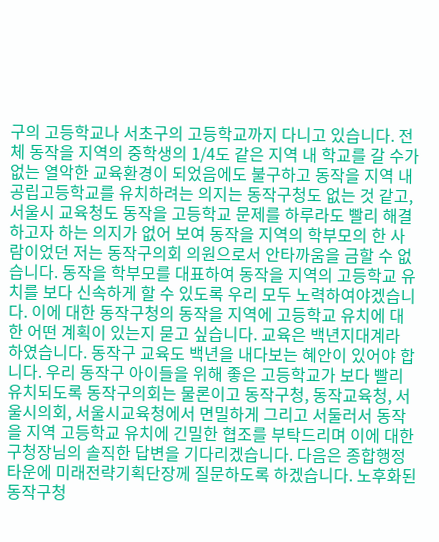구의 고등학교나 서초구의 고등학교까지 다니고 있습니다. 전체 동작을 지역의 중학생의 1/4도 같은 지역 내 학교를 갈 수가 없는 열악한 교육환경이 되었음에도 불구하고 동작을 지역 내 공립고등학교를 유치하려는 의지는 동작구청도 없는 것 같고, 서울시 교육청도 동작을 고등학교 문제를 하루라도 빨리 해결하고자 하는 의지가 없어 보여 동작을 지역의 학부모의 한 사람이었던 저는 동작구의회 의원으로서 안타까움을 금할 수 없습니다. 동작을 학부모를 대표하여 동작을 지역의 고등학교 유치를 보다 신속하게 할 수 있도록 우리 모두 노력하여야겠습니다. 이에 대한 동작구청의 동작을 지역에 고등학교 유치에 대한 어떤 계획이 있는지 묻고 싶습니다. 교육은 백년지대계라 하였습니다. 동작구 교육도 백년을 내다보는 혜안이 있어야 합니다. 우리 동작구 아이들을 위해 좋은 고등학교가 보다 빨리 유치되도록 동작구의회는 물론이고 동작구청, 동작교육청, 서울시의회, 서울시교육청에서 면밀하게 그리고 서둘러서 동작을 지역 고등학교 유치에 긴밀한 협조를 부탁드리며 이에 대한 구청장님의 솔직한 답변을 기다리겠습니다. 다음은 종합행정타운에 미래전략기획단장께 질문하도록 하겠습니다. 노후화된 동작구청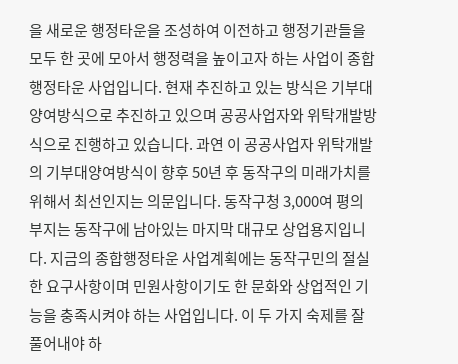을 새로운 행정타운을 조성하여 이전하고 행정기관들을 모두 한 곳에 모아서 행정력을 높이고자 하는 사업이 종합행정타운 사업입니다. 현재 추진하고 있는 방식은 기부대양여방식으로 추진하고 있으며 공공사업자와 위탁개발방식으로 진행하고 있습니다. 과연 이 공공사업자 위탁개발의 기부대양여방식이 향후 50년 후 동작구의 미래가치를 위해서 최선인지는 의문입니다. 동작구청 3,000여 평의 부지는 동작구에 남아있는 마지막 대규모 상업용지입니다. 지금의 종합행정타운 사업계획에는 동작구민의 절실한 요구사항이며 민원사항이기도 한 문화와 상업적인 기능을 충족시켜야 하는 사업입니다. 이 두 가지 숙제를 잘 풀어내야 하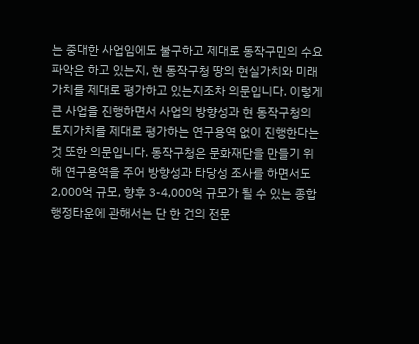는 중대한 사업임에도 불구하고 제대로 동작구민의 수요파악은 하고 있는지, 현 동작구청 땅의 현실가치와 미래가치를 제대로 평가하고 있는지조차 의문입니다. 이렇게 큰 사업을 진행하면서 사업의 방향성과 현 동작구청의 토지가치를 제대로 평가하는 연구용역 없이 진행한다는 것 또한 의문입니다. 동작구청은 문화재단을 만들기 위해 연구용역을 주어 방향성과 타당성 조사를 하면서도 2,000억 규모, 향후 3-4,000억 규모가 될 수 있는 종합행정타운에 관해서는 단 한 건의 전문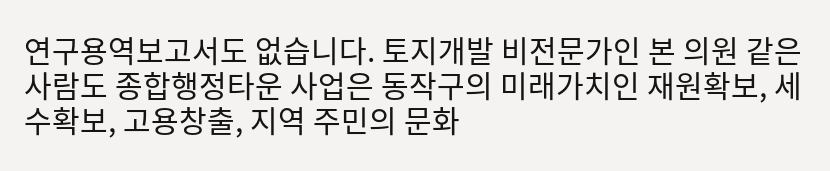연구용역보고서도 없습니다. 토지개발 비전문가인 본 의원 같은 사람도 종합행정타운 사업은 동작구의 미래가치인 재원확보, 세수확보, 고용창출, 지역 주민의 문화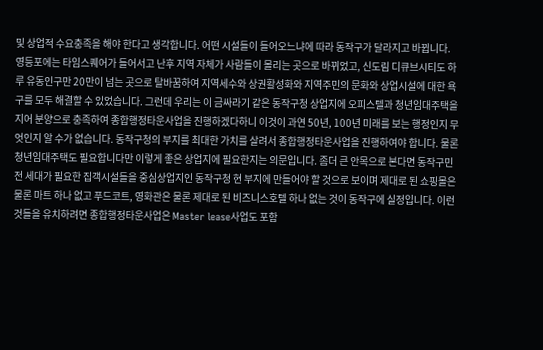및 상업적 수요충족을 해야 한다고 생각합니다. 어떤 시설들이 들어오느냐에 따라 동작구가 달라지고 바뀝니다. 영등포에는 타임스퀘어가 들어서고 난후 지역 자체가 사람들이 몰리는 곳으로 바뀌었고, 신도림 디큐브시티도 하루 유동인구만 20만이 넘는 곳으로 탈바꿈하여 지역세수와 상권활성화와 지역주민의 문화와 상업시설에 대한 욕구를 모두 해결할 수 있었습니다. 그런데 우리는 이 금싸라기 같은 동작구청 상업지에 오피스텔과 청년임대주택을 지어 분양으로 충족하여 종합행정타운사업을 진행하겠다하니 이것이 과연 50년, 100년 미래를 보는 행정인지 무엇인지 알 수가 없습니다. 동작구청의 부지를 최대한 가치를 살려서 종합행정타운사업을 진행하여야 합니다. 물론 청년임대주택도 필요합니다만 이렇게 좋은 상업지에 필요한지는 의문입니다. 좀더 큰 안목으로 본다면 동작구민 전 세대가 필요한 집객시설들을 중심상업지인 동작구청 현 부지에 만들어야 할 것으로 보이며 제대로 된 쇼핑몰은 물론 마트 하나 없고 푸드코트, 영화관은 물론 제대로 된 비즈니스호텔 하나 없는 것이 동작구에 실정입니다. 이런 것들을 유치하려면 종합행정타운사업은 Master lease사업도 포함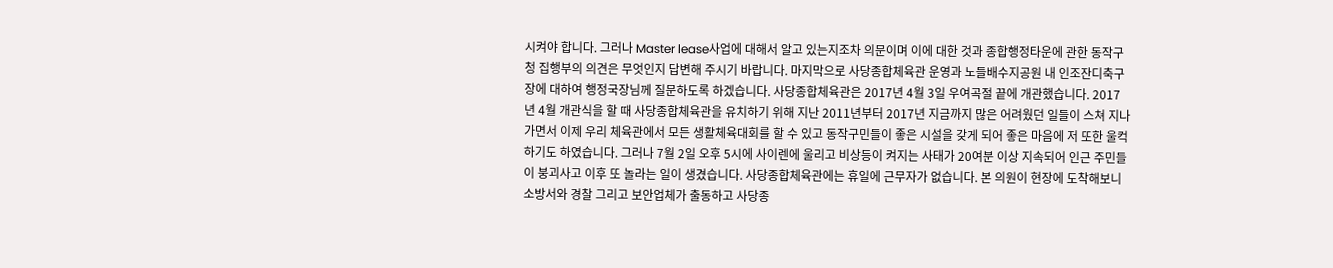시켜야 합니다. 그러나 Master lease사업에 대해서 알고 있는지조차 의문이며 이에 대한 것과 종합행정타운에 관한 동작구청 집행부의 의견은 무엇인지 답변해 주시기 바랍니다. 마지막으로 사당종합체육관 운영과 노들배수지공원 내 인조잔디축구장에 대하여 행정국장님께 질문하도록 하겠습니다. 사당종합체육관은 2017년 4월 3일 우여곡절 끝에 개관했습니다. 2017년 4월 개관식을 할 때 사당종합체육관을 유치하기 위해 지난 2011년부터 2017년 지금까지 많은 어려웠던 일들이 스쳐 지나가면서 이제 우리 체육관에서 모든 생활체육대회를 할 수 있고 동작구민들이 좋은 시설을 갖게 되어 좋은 마음에 저 또한 울컥하기도 하였습니다. 그러나 7월 2일 오후 5시에 사이렌에 울리고 비상등이 켜지는 사태가 20여분 이상 지속되어 인근 주민들이 붕괴사고 이후 또 놀라는 일이 생겼습니다. 사당종합체육관에는 휴일에 근무자가 없습니다. 본 의원이 현장에 도착해보니 소방서와 경찰 그리고 보안업체가 출동하고 사당종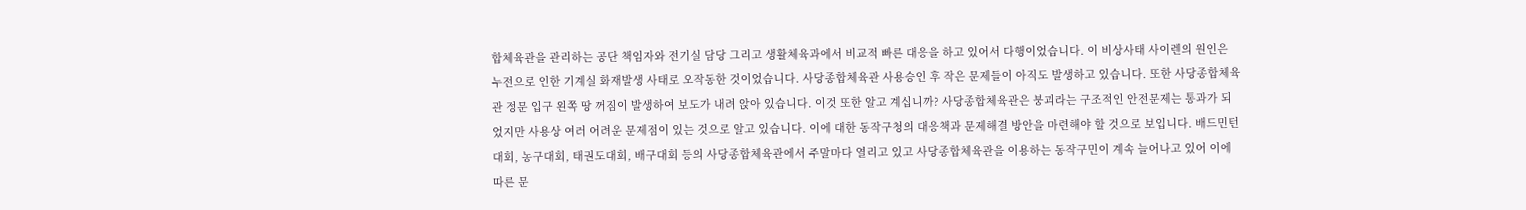합체육관을 관리하는 공단 책임자와 전기실 담당 그리고 생활체육과에서 비교적 빠른 대응을 하고 있어서 다행이었습니다. 이 비상사태 사이렌의 원인은 누전으로 인한 기계실 화재발생 사태로 오작동한 것이었습니다. 사당종합체육관 사용승인 후 작은 문제들이 아직도 발생하고 있습니다. 또한 사당종합체육관 정문 입구 왼쪽 땅 꺼짐이 발생하여 보도가 내려 앉아 있습니다. 이것 또한 알고 계십니까? 사당종합체육관은 붕괴라는 구조적인 안전문제는 통과가 되었지만 사용상 여러 어려운 문제점이 있는 것으로 알고 있습니다. 이에 대한 동작구청의 대응책과 문제해결 방안을 마련해야 할 것으로 보입니다. 배드민턴대회, 농구대회, 태권도대회, 배구대회 등의 사당종합체육관에서 주말마다 열리고 있고 사당종합체육관을 이용하는 동작구민이 계속 늘어나고 있어 이에 따른 문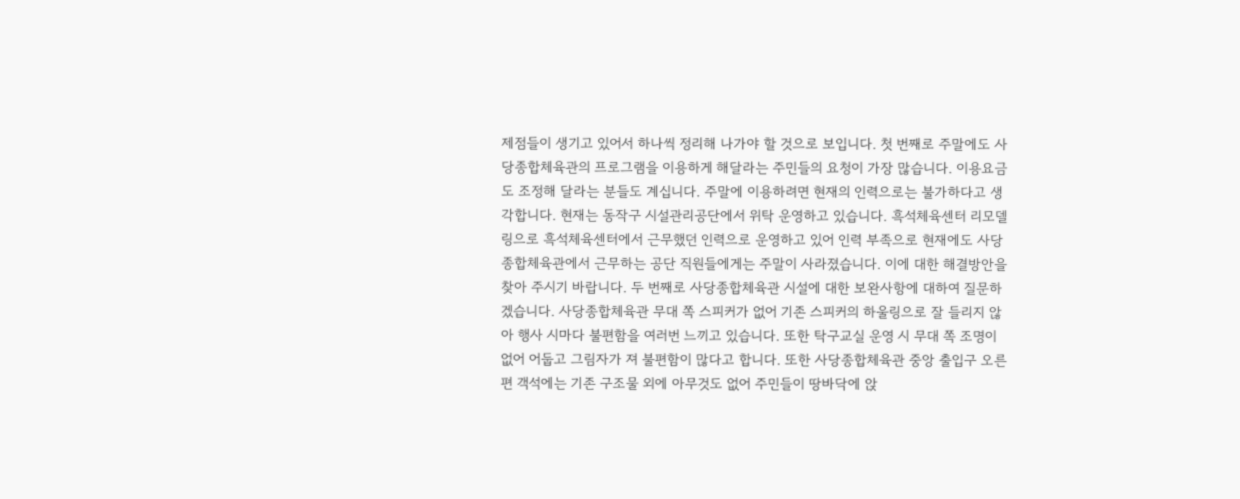제점들이 생기고 있어서 하나씩 정리해 나가야 할 것으로 보입니다. 첫 번째로 주말에도 사당종합체육관의 프로그램을 이용하게 해달라는 주민들의 요청이 가장 많습니다. 이용요금도 조정해 달라는 분들도 계십니다. 주말에 이용하려면 현재의 인력으로는 불가하다고 생각합니다. 현재는 동작구 시설관리공단에서 위탁 운영하고 있습니다. 흑석체육센터 리모델링으로 흑석체육센터에서 근무했던 인력으로 운영하고 있어 인력 부족으로 현재에도 사당종합체육관에서 근무하는 공단 직원들에게는 주말이 사라졌습니다. 이에 대한 해결방안을 찾아 주시기 바랍니다. 두 번째로 사당종합체육관 시설에 대한 보완사항에 대하여 질문하겠습니다. 사당종합체육관 무대 쪽 스피커가 없어 기존 스피커의 하울링으로 잘 들리지 않아 행사 시마다 불편함을 여러번 느끼고 있습니다. 또한 탁구교실 운영 시 무대 쪽 조명이 없어 어둡고 그림자가 져 불편함이 많다고 합니다. 또한 사당종합체육관 중앙 출입구 오른편 객석에는 기존 구조물 외에 아무것도 없어 주민들이 땅바닥에 앉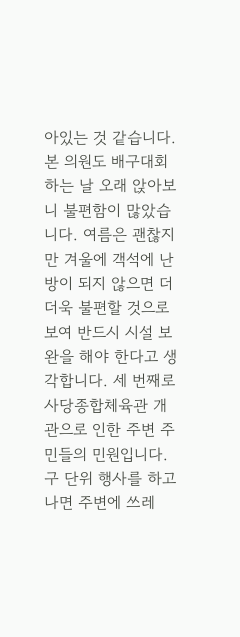아있는 것 같습니다. 본 의원도 배구대회 하는 날 오래 앉아보니 불편함이 많았습니다. 여름은 괜찮지만 겨울에 객석에 난방이 되지 않으면 더더욱 불편할 것으로 보여 반드시 시설 보완을 해야 한다고 생각합니다. 세 번째로 사당종합체육관 개관으로 인한 주변 주민들의 민원입니다. 구 단위 행사를 하고 나면 주변에 쓰레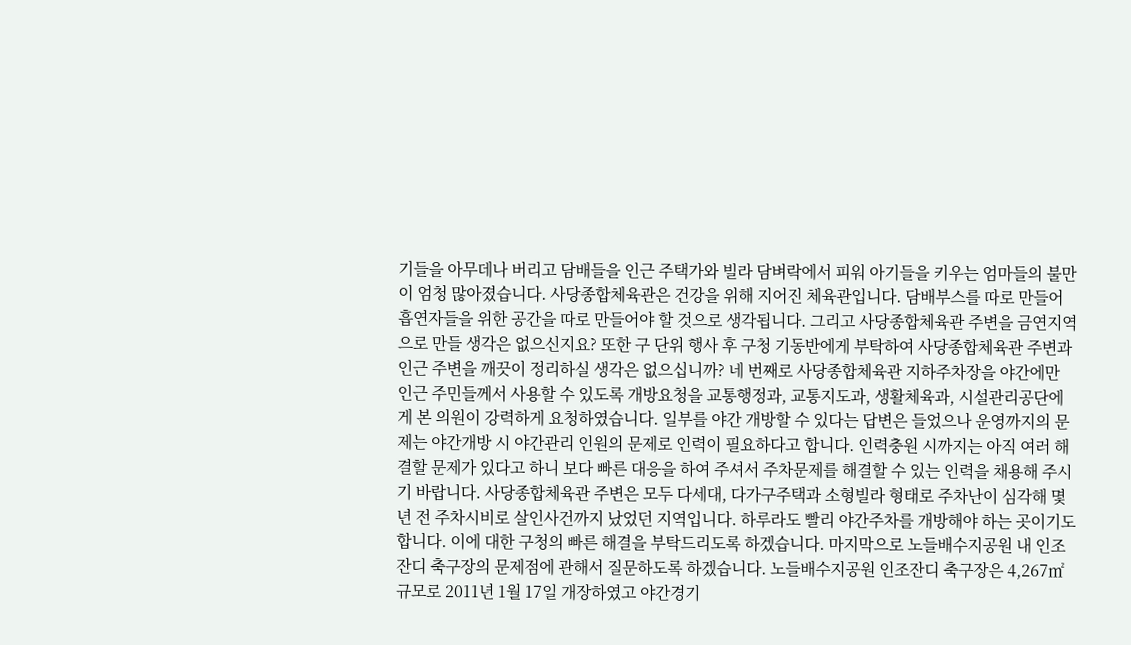기들을 아무데나 버리고 담배들을 인근 주택가와 빌라 담벼락에서 피워 아기들을 키우는 엄마들의 불만이 엄청 많아졌습니다. 사당종합체육관은 건강을 위해 지어진 체육관입니다. 담배부스를 따로 만들어 흡연자들을 위한 공간을 따로 만들어야 할 것으로 생각됩니다. 그리고 사당종합체육관 주변을 금연지역으로 만들 생각은 없으신지요? 또한 구 단위 행사 후 구청 기동반에게 부탁하여 사당종합체육관 주변과 인근 주변을 깨끗이 정리하실 생각은 없으십니까? 네 번째로 사당종합체육관 지하주차장을 야간에만 인근 주민들께서 사용할 수 있도록 개방요청을 교통행정과, 교통지도과, 생활체육과, 시설관리공단에게 본 의원이 강력하게 요청하였습니다. 일부를 야간 개방할 수 있다는 답변은 들었으나 운영까지의 문제는 야간개방 시 야간관리 인원의 문제로 인력이 필요하다고 합니다. 인력충원 시까지는 아직 여러 해결할 문제가 있다고 하니 보다 빠른 대응을 하여 주셔서 주차문제를 해결할 수 있는 인력을 채용해 주시기 바랍니다. 사당종합체육관 주변은 모두 다세대, 다가구주택과 소형빌라 형태로 주차난이 심각해 몇 년 전 주차시비로 살인사건까지 났었던 지역입니다. 하루라도 빨리 야간주차를 개방해야 하는 곳이기도 합니다. 이에 대한 구청의 빠른 해결을 부탁드리도록 하겠습니다. 마지막으로 노들배수지공원 내 인조잔디 축구장의 문제점에 관해서 질문하도록 하겠습니다. 노들배수지공원 인조잔디 축구장은 4,267㎡ 규모로 2011년 1월 17일 개장하였고 야간경기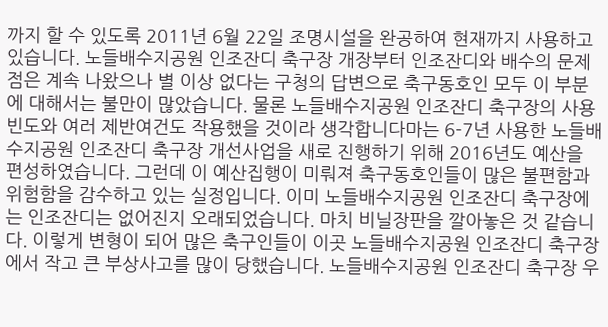까지 할 수 있도록 2011년 6월 22일 조명시설을 완공하여 현재까지 사용하고 있습니다. 노들배수지공원 인조잔디 축구장 개장부터 인조잔디와 배수의 문제점은 계속 나왔으나 별 이상 없다는 구청의 답변으로 축구동호인 모두 이 부분에 대해서는 불만이 많았습니다. 물론 노들배수지공원 인조잔디 축구장의 사용빈도와 여러 제반여건도 작용했을 것이라 생각합니다마는 6-7년 사용한 노들배수지공원 인조잔디 축구장 개선사업을 새로 진행하기 위해 2016년도 예산을 편성하였습니다. 그런데 이 예산집행이 미뤄져 축구동호인들이 많은 불편함과 위험함을 감수하고 있는 실정입니다. 이미 노들배수지공원 인조잔디 축구장에는 인조잔디는 없어진지 오래되었습니다. 마치 비닐장판을 깔아놓은 것 같습니다. 이렇게 변형이 되어 많은 축구인들이 이곳 노들배수지공원 인조잔디 축구장에서 작고 큰 부상사고를 많이 당했습니다. 노들배수지공원 인조잔디 축구장 우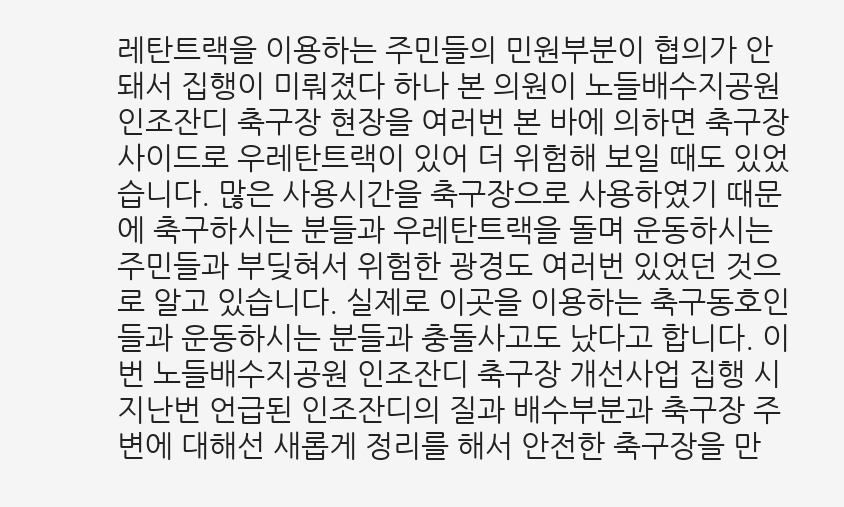레탄트랙을 이용하는 주민들의 민원부분이 협의가 안 돼서 집행이 미뤄졌다 하나 본 의원이 노들배수지공원 인조잔디 축구장 현장을 여러번 본 바에 의하면 축구장 사이드로 우레탄트랙이 있어 더 위험해 보일 때도 있었습니다. 많은 사용시간을 축구장으로 사용하였기 때문에 축구하시는 분들과 우레탄트랙을 돌며 운동하시는 주민들과 부딪혀서 위험한 광경도 여러번 있었던 것으로 알고 있습니다. 실제로 이곳을 이용하는 축구동호인들과 운동하시는 분들과 충돌사고도 났다고 합니다. 이번 노들배수지공원 인조잔디 축구장 개선사업 집행 시 지난번 언급된 인조잔디의 질과 배수부분과 축구장 주변에 대해선 새롭게 정리를 해서 안전한 축구장을 만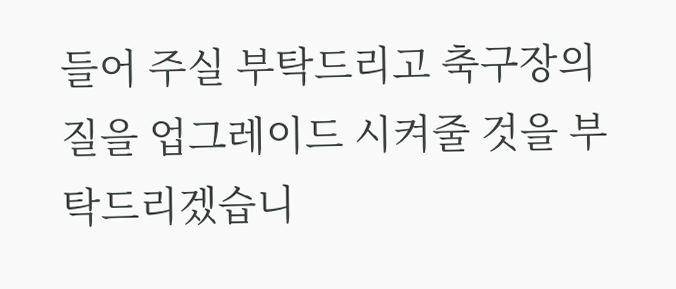들어 주실 부탁드리고 축구장의 질을 업그레이드 시켜줄 것을 부탁드리겠습니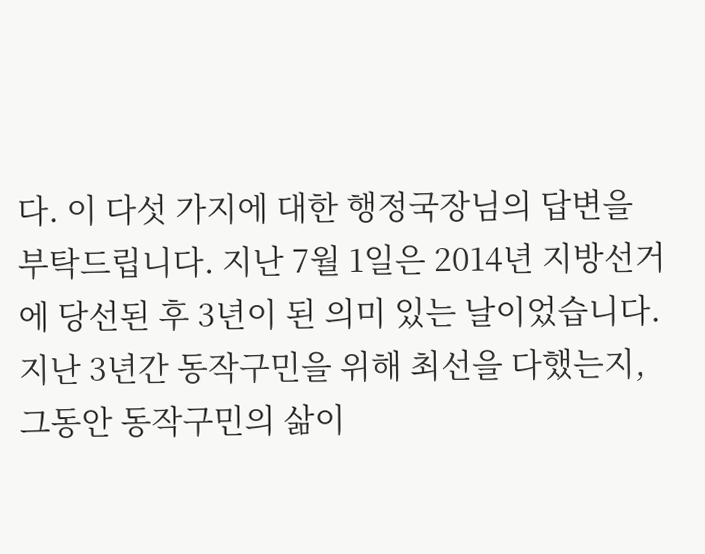다. 이 다섯 가지에 대한 행정국장님의 답변을 부탁드립니다. 지난 7월 1일은 2014년 지방선거에 당선된 후 3년이 된 의미 있는 날이었습니다. 지난 3년간 동작구민을 위해 최선을 다했는지, 그동안 동작구민의 삶이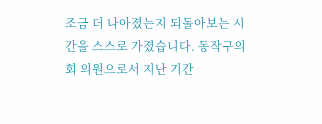조금 더 나아졌는지 되돌아보는 시간을 스스로 가졌습니다. 동작구의회 의원으로서 지난 기간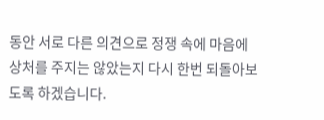동안 서로 다른 의견으로 정쟁 속에 마음에 상처를 주지는 않았는지 다시 한번 되돌아보도록 하겠습니다.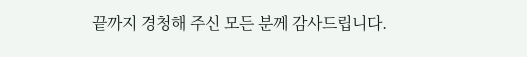끝까지 경청해 주신 모든 분께 감사드립니다.